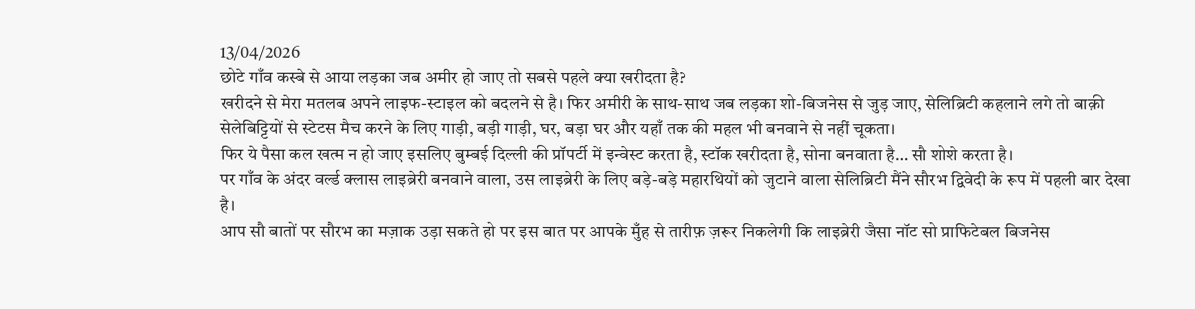13/04/2026
छोटे गाँव कस्बे से आया लड़का जब अमीर हो जाए तो सबसे पहले क्या खरीदता है?
खरीदने से मेरा मतलब अपने लाइफ-स्टाइल को बदलने से है। फिर अमीरी के साथ-साथ जब लड़का शो-बिजनेस से जुड़ जाए, सेलिब्रिटी कहलाने लगे तो बाक़ी सेलेबिट्टियों से स्टेटस मैच करने के लिए गाड़ी, बड़ी गाड़ी, घर, बड़ा घर और यहाँ तक की महल भी बनवाने से नहीं चूकता।
फिर ये पैसा कल खत्म न हो जाए इसलिए बुम्बई दिल्ली की प्रॉपर्टी में इन्वेस्ट करता है, स्टॉक खरीदता है, सोना बनवाता है… सौ शोशे करता है।
पर गाँव के अंदर वर्ल्ड क्लास लाइब्रेरी बनवाने वाला, उस लाइब्रेरी के लिए बड़े-बड़े महारथियों को जुटाने वाला सेलिब्रिटी मैंने सौरभ द्विवेदी के रूप में पहली बार देखा है।
आप सौ बातों पर सौरभ का मज़ाक उड़ा सकते हो पर इस बात पर आपके मुँह से तारीफ़ ज़रूर निकलेगी कि लाइब्रेरी जैसा नॉट सो प्राफिटेबल बिजनेस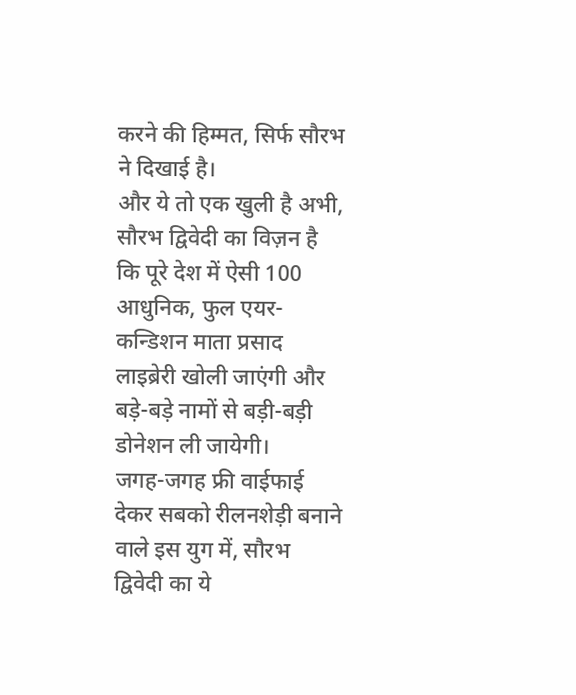करने की हिम्मत, सिर्फ सौरभ ने दिखाई है।
और ये तो एक खुली है अभी, सौरभ द्विवेदी का विज़न है कि पूरे देश में ऐसी 100 आधुनिक, फुल एयर-कन्डिशन माता प्रसाद लाइब्रेरी खोली जाएंगी और बड़े-बड़े नामों से बड़ी-बड़ी डोनेशन ली जायेगी।
जगह-जगह फ्री वाईफाई देकर सबको रीलनशेड़ी बनाने वाले इस युग में, सौरभ द्विवेदी का ये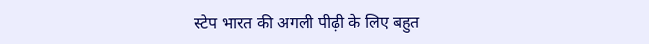स्टेप भारत की अगली पीढ़ी के लिए बहुत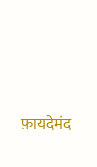फ़ायदेमंद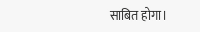साबित होगा।